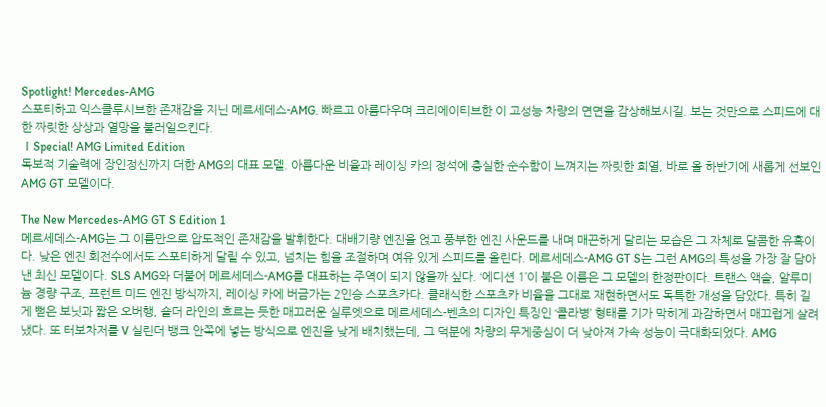Spotlight! Mercedes-AMG
스포티하고 익스클루시브한 존재감을 지닌 메르세데스-AMG. 빠르고 아름다우며 크리에이티브한 이 고성능 차량의 면면을 감상해보시길. 보는 것만으로 스피드에 대한 짜릿한 상상과 열망을 불러일으킨다.
ⅠSpecial! AMG Limited Edition
독보적 기술력에 장인정신까지 더한 AMG의 대표 모델. 아름다운 비율과 레이싱 카의 정석에 충실한 순수함이 느껴지는 짜릿한 희열, 바로 올 하반기에 새롭게 선보인 AMG GT 모델이다.

The New Mercedes-AMG GT S Edition 1
메르세데스-AMG는 그 이름만으로 압도적인 존재감을 발휘한다. 대배기량 엔진을 얹고 풍부한 엔진 사운드를 내며 매끈하게 달리는 모습은 그 자체로 달콤한 유혹이다. 낮은 엔진 회전수에서도 스포티하게 달릴 수 있고, 넘치는 힘을 조절하며 여유 있게 스피드를 올린다. 메르세데스-AMG GT S는 그런 AMG의 특성을 가장 잘 담아낸 최신 모델이다. SLS AMG와 더불어 메르세데스-AMG를 대표하는 주역이 되지 않을까 싶다. ‘에디션 1’이 붙은 이름은 그 모델의 한정판이다. 트랜스 액슬, 알루미늄 경량 구조, 프런트 미드 엔진 방식까지, 레이싱 카에 버금가는 2인승 스포츠카다. 클래식한 스포츠카 비율을 그대로 재현하면서도 독특한 개성을 담았다. 특히 길게 뻗은 보닛과 짧은 오버행, 숄더 라인의 흐르는 듯한 매끄러운 실루엣으로 메르세데스-벤츠의 디자인 특징인 ‘콜라병’ 형태를 기가 막히게 과감하면서 매끄럽게 살려냈다. 또 터보차저를 V 실린더 뱅크 안쪽에 넣는 방식으로 엔진을 낮게 배치했는데, 그 덕분에 차량의 무게중심이 더 낮아져 가속 성능이 극대화되었다. AMG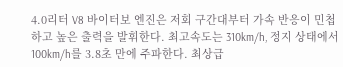4.0리터 V8 바이터보 엔진은 저회 구간대부터 가속 반응이 민첩하고 높은 출력을 발휘한다. 최고속도는 310km/h, 정지 상태에서 100km/h를 3.8초 만에 주파한다. 최상급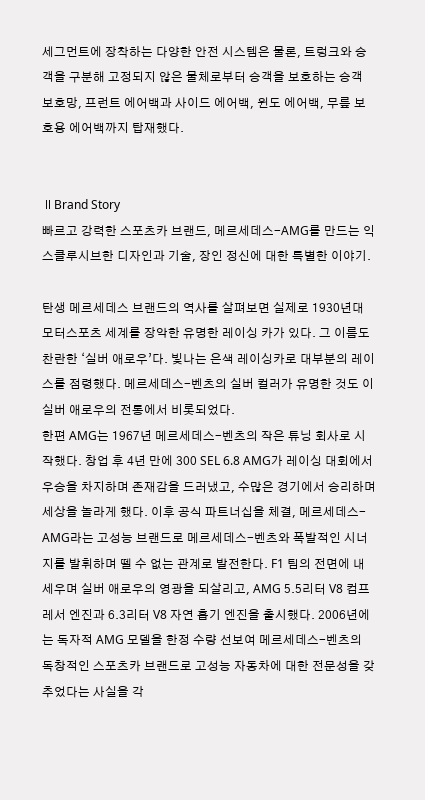세그먼트에 장착하는 다양한 안전 시스템은 물론, 트렁크와 승객을 구분해 고정되지 않은 물체로부터 승객을 보호하는 승객 보호망, 프런트 에어백과 사이드 에어백, 윈도 에어백, 무릎 보호용 에어백까지 탑재했다.


ⅡBrand Story
빠르고 강력한 스포츠카 브랜드, 메르세데스-AMG를 만드는 익스클루시브한 디자인과 기술, 장인 정신에 대한 특별한 이야기.

탄생 메르세데스 브랜드의 역사를 살펴보면 실제로 1930년대 모터스포츠 세계를 장악한 유명한 레이싱 카가 있다. 그 이름도 찬란한 ‘실버 애로우’다. 빛나는 은색 레이싱카로 대부분의 레이스를 점령했다. 메르세데스-벤츠의 실버 컬러가 유명한 것도 이실버 애로우의 전통에서 비롯되었다.
한편 AMG는 1967년 메르세데스-벤츠의 작은 튜닝 회사로 시작했다. 창업 후 4년 만에 300 SEL 6.8 AMG가 레이싱 대회에서 우승을 차지하며 존재감을 드러냈고, 수많은 경기에서 승리하며 세상을 놀라게 했다. 이후 공식 파트너십을 체결, 메르세데스-AMG라는 고성능 브랜드로 메르세데스-벤츠와 폭발적인 시너지를 발휘하며 뗄 수 없는 관계로 발전한다. F1 팀의 전면에 내세우며 실버 애로우의 영광을 되살리고, AMG 5.5리터 V8 컴프레서 엔진과 6.3리터 V8 자연 흡기 엔진을 출시했다. 2006년에는 독자적 AMG 모델을 한정 수량 선보여 메르세데스-벤츠의 독창적인 스포츠카 브랜드로 고성능 자동차에 대한 전문성을 갖추었다는 사실을 각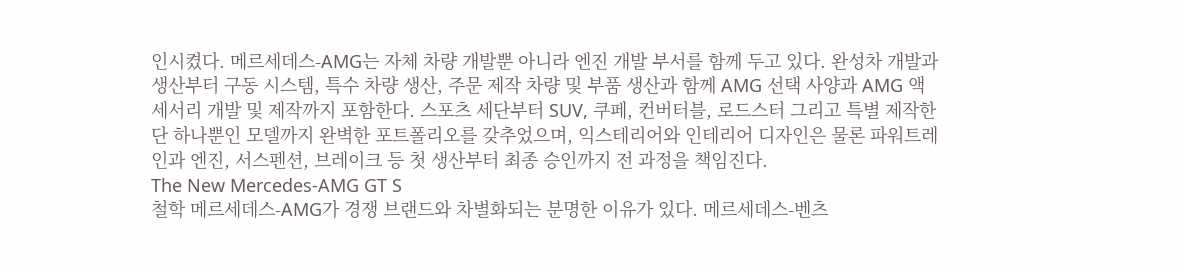인시켰다. 메르세데스-AMG는 자체 차량 개발뿐 아니라 엔진 개발 부서를 함께 두고 있다. 완성차 개발과 생산부터 구동 시스템, 특수 차량 생산, 주문 제작 차량 및 부품 생산과 함께 AMG 선택 사양과 AMG 액세서리 개발 및 제작까지 포함한다. 스포츠 세단부터 SUV, 쿠페, 컨버터블, 로드스터 그리고 특별 제작한 단 하나뿐인 모델까지 완벽한 포트폴리오를 갖추었으며, 익스테리어와 인테리어 디자인은 물론 파워트레인과 엔진, 서스펜션, 브레이크 등 첫 생산부터 최종 승인까지 전 과정을 책임진다.
The New Mercedes-AMG GT S
철학 메르세데스-AMG가 경쟁 브랜드와 차별화되는 분명한 이유가 있다. 메르세데스-벤츠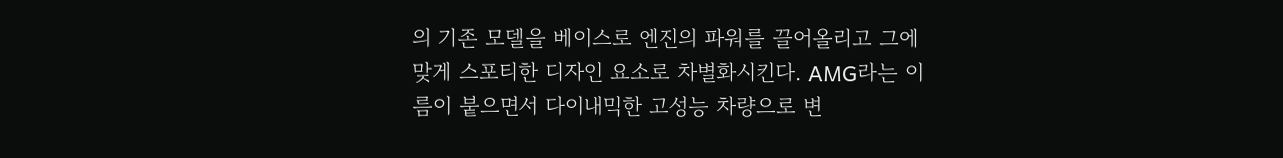의 기존 모델을 베이스로 엔진의 파워를 끌어올리고 그에 맞게 스포티한 디자인 요소로 차별화시킨다. AMG라는 이름이 붙으면서 다이내믹한 고성능 차량으로 변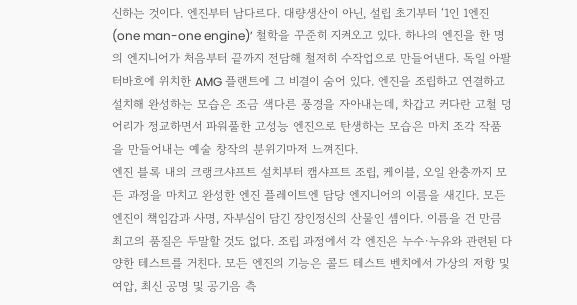신하는 것이다. 엔진부터 남다르다. 대량생산이 아닌, 설립 초기부터 ‘1인 1엔진(one man-one engine)’ 철학을 꾸준히 지켜오고 있다. 하나의 엔진을 한 명의 엔지니어가 처음부터 끝까지 전담해 철저히 수작업으로 만들어낸다. 독일 아팔터바흐에 위치한 AMG 플랜트에 그 비결이 숨어 있다. 엔진을 조립하고 연결하고 설치해 완성하는 모습은 조금 색다른 풍경을 자아내는데, 차갑고 커다란 고철 덩어리가 정교하면서 파워풀한 고성능 엔진으로 탄생하는 모습은 마치 조각 작품을 만들어내는 예술 창작의 분위기마저 느껴진다.
엔진 블록 내의 크랭크샤프트 설치부터 캠샤프트 조립, 케이블, 오일 완충까지 모든 과정을 마치고 완성한 엔진 플레이트엔 담당 엔지니어의 이름을 새긴다. 모든 엔진이 책임감과 사명, 자부심이 담긴 장인정신의 산물인 셈이다. 이름을 건 만큼 최고의 품질은 두말할 것도 없다. 조립 과정에서 각 엔진은 누수·누유와 관련된 다양한 테스트를 거친다. 모든 엔진의 기능은 콜드 테스트 벤치에서 가상의 저항 및 여압, 최신 공명 및 공기음 측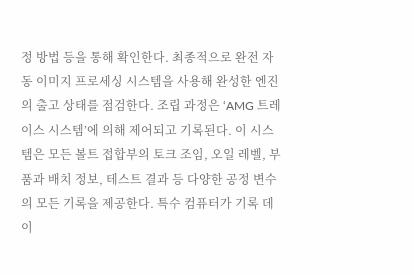정 방법 등을 통해 확인한다. 최종적으로 완전 자동 이미지 프로세싱 시스템을 사용해 완성한 엔진의 출고 상태를 점검한다. 조립 과정은 ‘AMG 트레이스 시스템’에 의해 제어되고 기록된다. 이 시스템은 모든 볼트 접합부의 토크 조임, 오일 레벨, 부품과 배치 정보, 테스트 결과 등 다양한 공정 변수의 모든 기록을 제공한다. 특수 컴퓨터가 기록 데이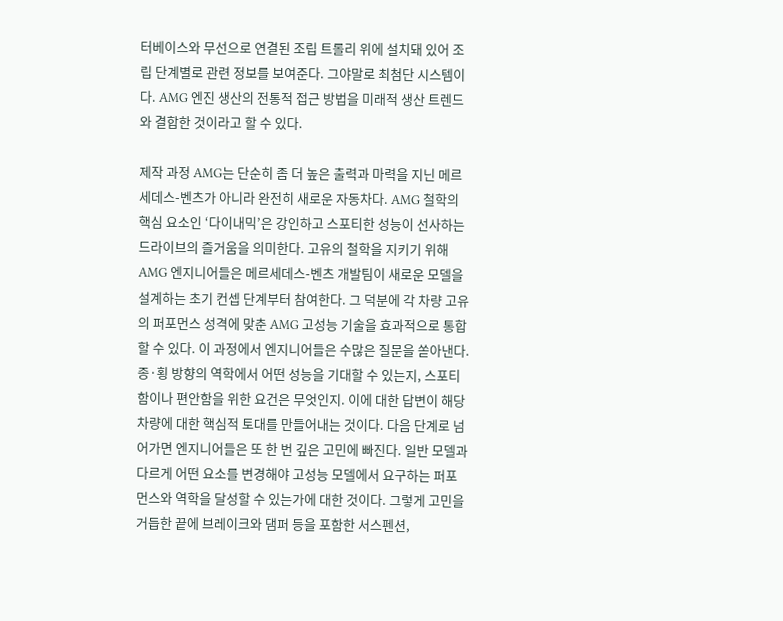터베이스와 무선으로 연결된 조립 트롤리 위에 설치돼 있어 조립 단계별로 관련 정보를 보여준다. 그야말로 최첨단 시스템이다. AMG 엔진 생산의 전통적 접근 방법을 미래적 생산 트렌드와 결합한 것이라고 할 수 있다.

제작 과정 AMG는 단순히 좀 더 높은 출력과 마력을 지닌 메르세데스-벤츠가 아니라 완전히 새로운 자동차다. AMG 철학의 핵심 요소인 ‘다이내믹’은 강인하고 스포티한 성능이 선사하는 드라이브의 즐거움을 의미한다. 고유의 철학을 지키기 위해 AMG 엔지니어들은 메르세데스-벤츠 개발팀이 새로운 모델을 설계하는 초기 컨셉 단계부터 참여한다. 그 덕분에 각 차량 고유의 퍼포먼스 성격에 맞춘 AMG 고성능 기술을 효과적으로 통합할 수 있다. 이 과정에서 엔지니어들은 수많은 질문을 쏟아낸다. 종·횡 방향의 역학에서 어떤 성능을 기대할 수 있는지, 스포티함이나 편안함을 위한 요건은 무엇인지. 이에 대한 답변이 해당 차량에 대한 핵심적 토대를 만들어내는 것이다. 다음 단계로 넘어가면 엔지니어들은 또 한 번 깊은 고민에 빠진다. 일반 모델과 다르게 어떤 요소를 변경해야 고성능 모델에서 요구하는 퍼포먼스와 역학을 달성할 수 있는가에 대한 것이다. 그렇게 고민을 거듭한 끝에 브레이크와 댐퍼 등을 포함한 서스펜션,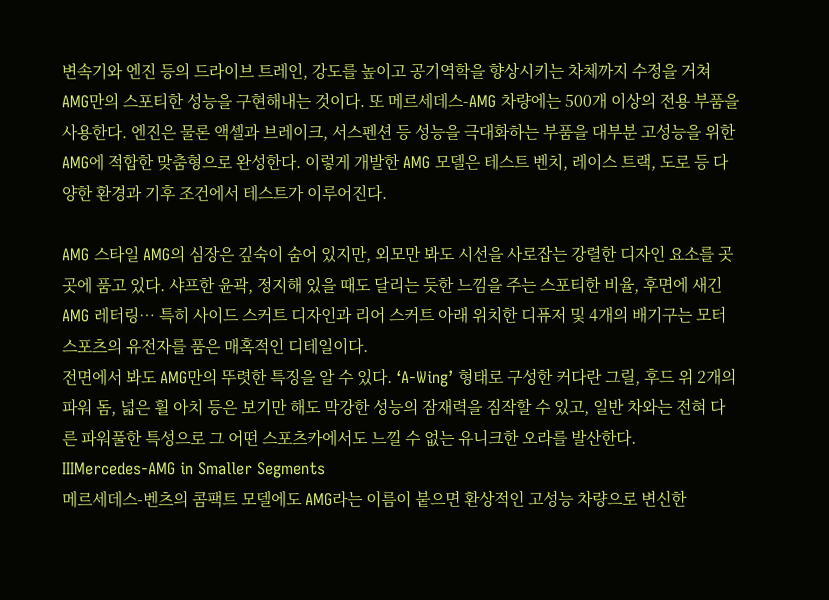변속기와 엔진 등의 드라이브 트레인, 강도를 높이고 공기역학을 향상시키는 차체까지 수정을 거쳐 AMG만의 스포티한 성능을 구현해내는 것이다. 또 메르세데스-AMG 차량에는 500개 이상의 전용 부품을 사용한다. 엔진은 물론 액셀과 브레이크, 서스펜션 등 성능을 극대화하는 부품을 대부분 고성능을 위한 AMG에 적합한 맞춤형으로 완성한다. 이렇게 개발한 AMG 모델은 테스트 벤치, 레이스 트랙, 도로 등 다양한 환경과 기후 조건에서 테스트가 이루어진다.

AMG 스타일 AMG의 심장은 깊숙이 숨어 있지만, 외모만 봐도 시선을 사로잡는 강렬한 디자인 요소를 곳곳에 품고 있다. 샤프한 윤곽, 정지해 있을 때도 달리는 듯한 느낌을 주는 스포티한 비율, 후면에 새긴 AMG 레터링… 특히 사이드 스커트 디자인과 리어 스커트 아래 위치한 디퓨저 및 4개의 배기구는 모터스포츠의 유전자를 품은 매혹적인 디테일이다.
전면에서 봐도 AMG만의 뚜렷한 특징을 알 수 있다. ‘A-Wing’ 형태로 구성한 커다란 그릴, 후드 위 2개의 파워 돔, 넓은 휠 아치 등은 보기만 해도 막강한 성능의 잠재력을 짐작할 수 있고, 일반 차와는 전혀 다른 파워풀한 특성으로 그 어떤 스포츠카에서도 느낄 수 없는 유니크한 오라를 발산한다.
ⅢMercedes-AMG in Smaller Segments
메르세데스-벤츠의 콤팩트 모델에도 AMG라는 이름이 붙으면 환상적인 고성능 차량으로 변신한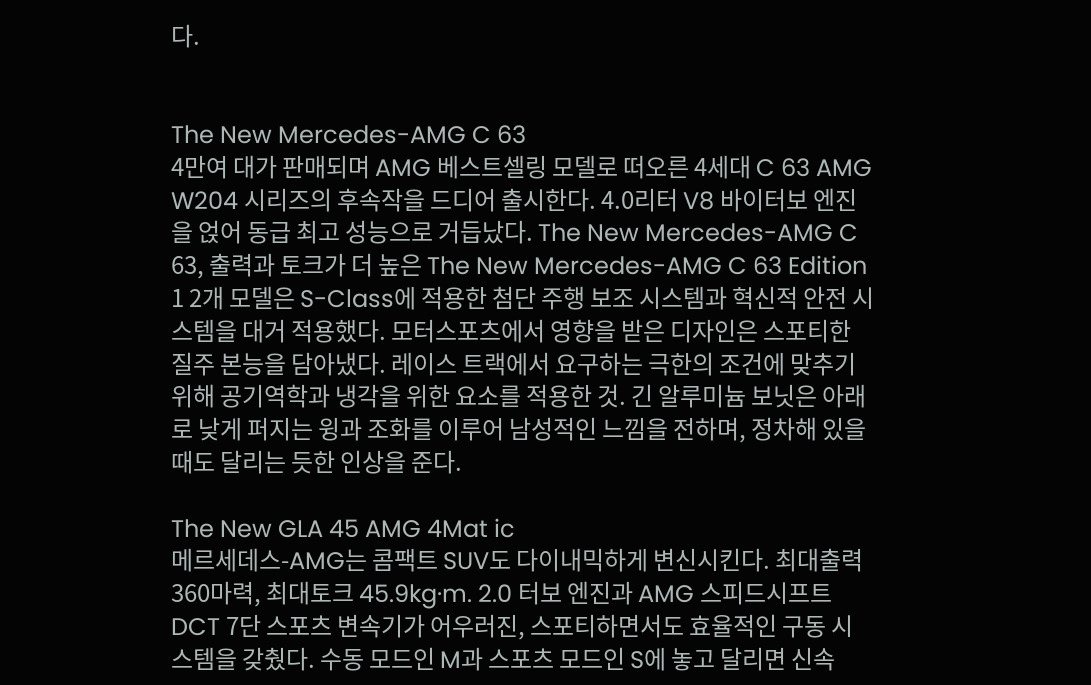다.


The New Mercedes-AMG C 63
4만여 대가 판매되며 AMG 베스트셀링 모델로 떠오른 4세대 C 63 AMG W204 시리즈의 후속작을 드디어 출시한다. 4.0리터 V8 바이터보 엔진을 얹어 동급 최고 성능으로 거듭났다. The New Mercedes-AMG C 63, 출력과 토크가 더 높은 The New Mercedes-AMG C 63 Edition 1 2개 모델은 S-Class에 적용한 첨단 주행 보조 시스템과 혁신적 안전 시스템을 대거 적용했다. 모터스포츠에서 영향을 받은 디자인은 스포티한 질주 본능을 담아냈다. 레이스 트랙에서 요구하는 극한의 조건에 맞추기 위해 공기역학과 냉각을 위한 요소를 적용한 것. 긴 알루미늄 보닛은 아래로 낮게 퍼지는 윙과 조화를 이루어 남성적인 느낌을 전하며, 정차해 있을 때도 달리는 듯한 인상을 준다.

The New GLA 45 AMG 4Mat ic
메르세데스-AMG는 콤팩트 SUV도 다이내믹하게 변신시킨다. 최대출력 360마력, 최대토크 45.9kg·m. 2.0 터보 엔진과 AMG 스피드시프트 DCT 7단 스포츠 변속기가 어우러진, 스포티하면서도 효율적인 구동 시스템을 갖췄다. 수동 모드인 M과 스포츠 모드인 S에 놓고 달리면 신속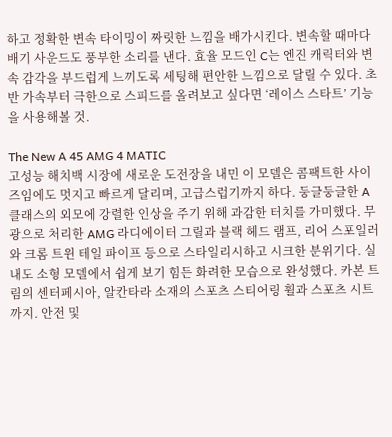하고 정확한 변속 타이밍이 짜릿한 느낌을 배가시킨다. 변속할 때마다 배기 사운드도 풍부한 소리를 낸다. 효율 모드인 C는 엔진 캐릭터와 변속 감각을 부드럽게 느끼도록 세팅해 편안한 느낌으로 달릴 수 있다. 초반 가속부터 극한으로 스피드를 올려보고 싶다면 ‘레이스 스타트’ 기능을 사용해볼 것.

The New A 45 AMG 4 MATIC
고성능 해치백 시장에 새로운 도전장을 내민 이 모델은 콤팩트한 사이즈임에도 멋지고 빠르게 달리며, 고급스럽기까지 하다. 둥글둥글한 A 클래스의 외모에 강렬한 인상을 주기 위해 과감한 터치를 가미했다. 무광으로 처리한 AMG 라디에이터 그릴과 블랙 헤드 램프, 리어 스포일러와 크롬 트윈 테일 파이프 등으로 스타일리시하고 시크한 분위기다. 실내도 소형 모델에서 쉽게 보기 힘든 화려한 모습으로 완성했다. 카본 트림의 센터페시아, 알칸타라 소재의 스포츠 스티어링 휠과 스포츠 시트까지. 안전 및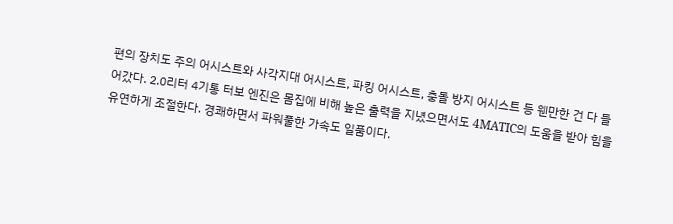편의 장치도 주의 어시스트와 사각지대 어시스트, 파킹 어시스트, 충돌 방지 어시스트 등 웬만한 건 다 들어갔다. 2.0리터 4기통 터보 엔진은 몸집에 비해 높은 출력을 지녔으면서도 4MATIC의 도움을 받아 힘을 유연하게 조절한다. 경쾌하면서 파워풀한 가속도 일품이다.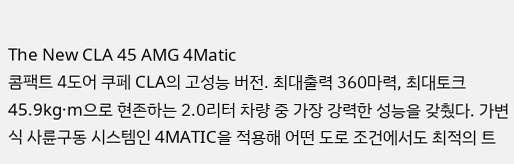The New CLA 45 AMG 4Matic
콤팩트 4도어 쿠페 CLA의 고성능 버전. 최대출력 360마력, 최대토크 45.9kg·m으로 현존하는 2.0리터 차량 중 가장 강력한 성능을 갖췄다. 가변식 사륜구동 시스템인 4MATIC을 적용해 어떤 도로 조건에서도 최적의 트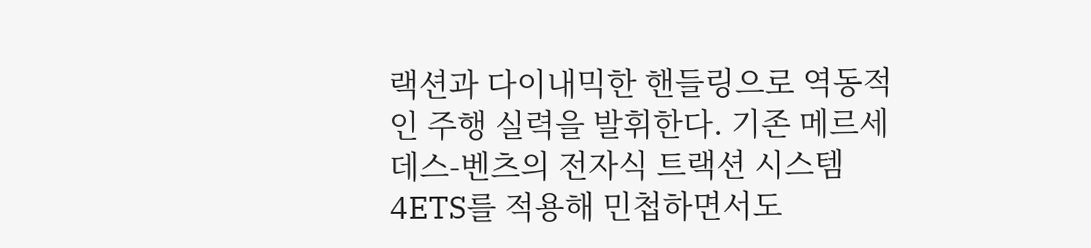랙션과 다이내믹한 핸들링으로 역동적인 주행 실력을 발휘한다. 기존 메르세데스-벤츠의 전자식 트랙션 시스템 4ETS를 적용해 민첩하면서도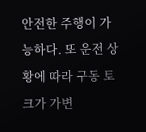안전한 주행이 가능하다. 또 운전 상황에 따라 구동 토크가 가변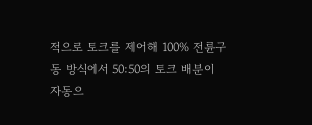적으로 토크를 제어해 100% 전륜구동 방식에서 50:50의 토크 배분이 자동으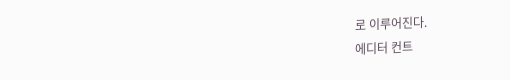로 이루어진다.
에디터 컨트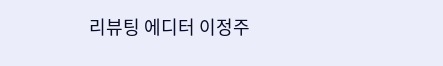리뷰팅 에디터 이정주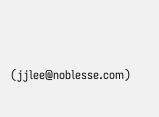(jjlee@noblesse.com)